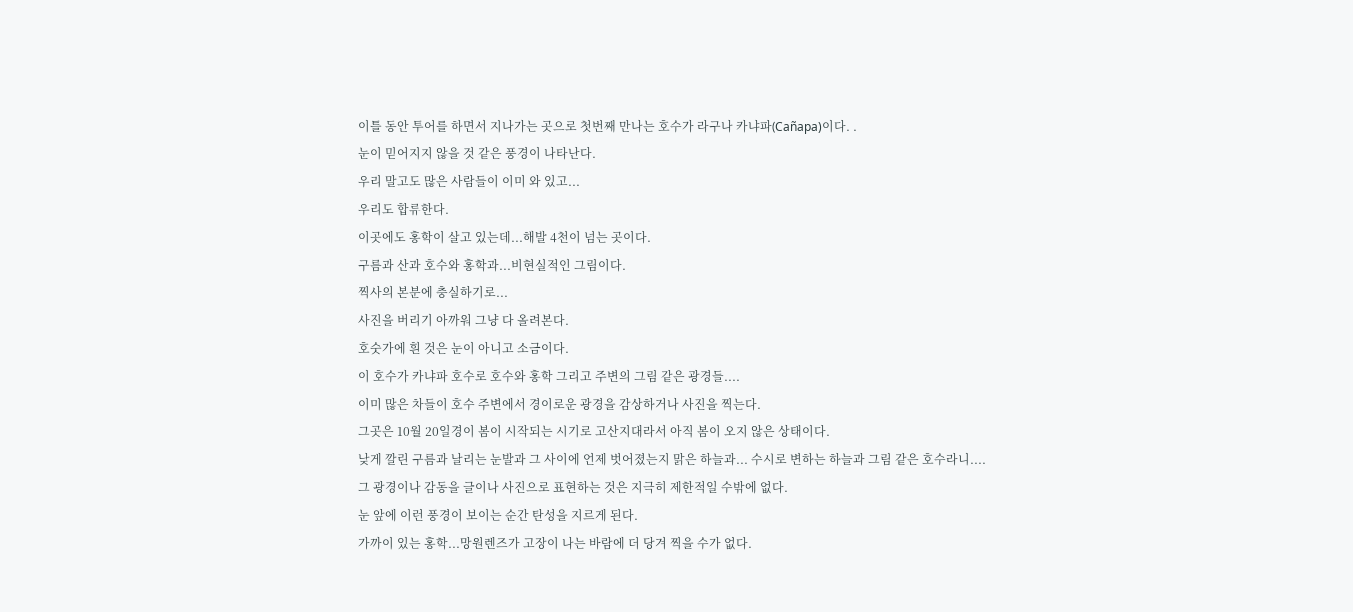이틀 동안 투어를 하면서 지나가는 곳으로 첫번째 만나는 호수가 라구나 카냐파(Cañapa)이다. .
눈이 믿어지지 않을 것 같은 풍경이 나타난다.
우리 말고도 많은 사람들이 이미 와 있고...
우리도 합류한다.
이곳에도 홍학이 살고 있는데...해발 4천이 넘는 곳이다.
구름과 산과 호수와 홍학과...비현실적인 그림이다.
찍사의 본분에 충실하기로...
사진을 버리기 아까워 그냥 다 올려본다.
호숫가에 흰 것은 눈이 아니고 소금이다.
이 호수가 카냐파 호수로 호수와 홍학 그리고 주변의 그림 같은 광경들....
이미 많은 차들이 호수 주변에서 경이로운 광경을 감상하거나 사진을 찍는다.
그곳은 10월 20일경이 봄이 시작되는 시기로 고산지대라서 아직 봄이 오지 않은 상태이다.
낮게 깔린 구름과 날리는 눈발과 그 사이에 언제 벗어졌는지 맑은 하늘과... 수시로 변하는 하늘과 그림 같은 호수라니....
그 광경이나 감동을 글이나 사진으로 표현하는 것은 지극히 제한적일 수밖에 없다.
눈 앞에 이런 풍경이 보이는 순간 탄성을 지르게 된다.
가까이 있는 홍학...망원렌즈가 고장이 나는 바람에 더 당겨 찍을 수가 없다.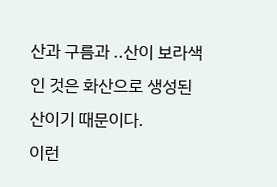산과 구름과 ..산이 보라색인 것은 화산으로 생성된 산이기 때문이다.
이런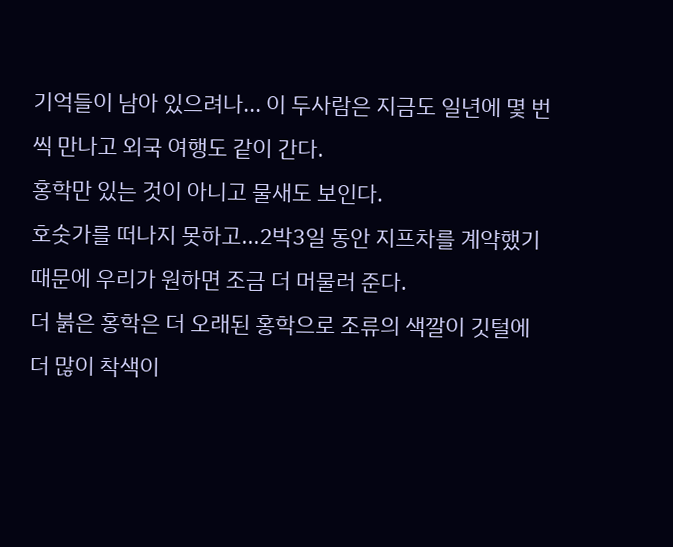기억들이 남아 있으려나... 이 두사람은 지금도 일년에 몇 번씩 만나고 외국 여행도 같이 간다.
홍학만 있는 것이 아니고 물새도 보인다.
호숫가를 떠나지 못하고...2박3일 동안 지프차를 계약했기 때문에 우리가 원하면 조금 더 머물러 준다.
더 붉은 홍학은 더 오래된 홍학으로 조류의 색깔이 깃털에 더 많이 착색이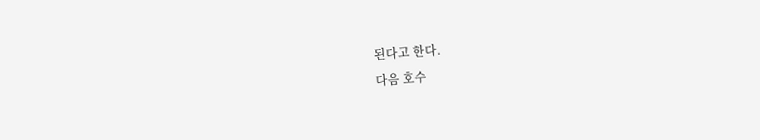된다고 한다.
다음 호수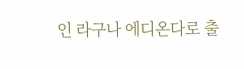인 라구나 에디온다로 출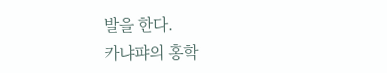발을 한다.
카냐퍄의 홍학